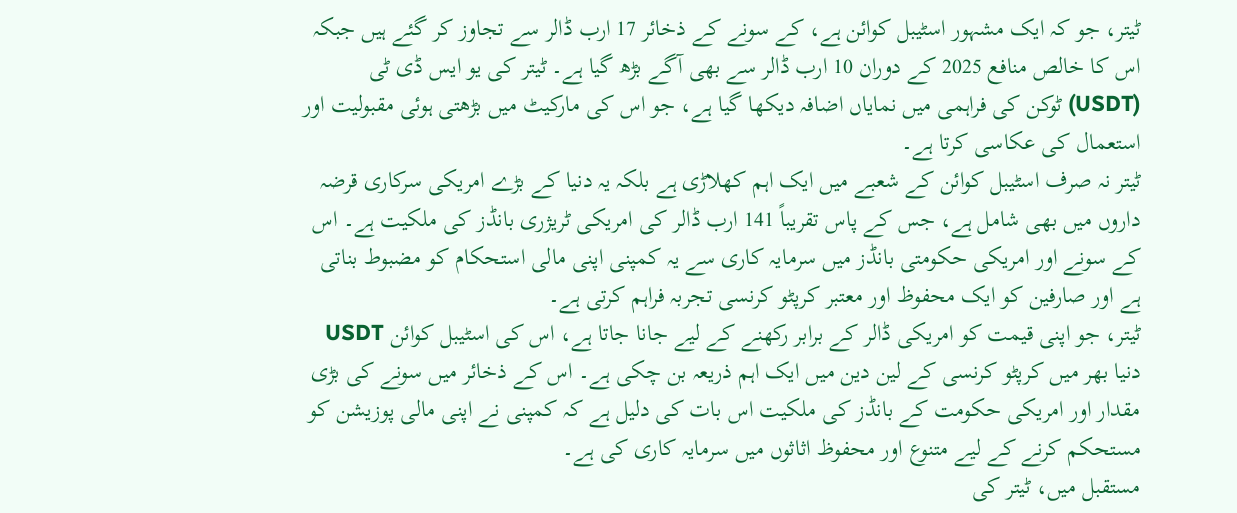ٹیتر، جو کہ ایک مشہور اسٹیبل کوائن ہے، کے سونے کے ذخائر 17 ارب ڈالر سے تجاوز کر گئے ہیں جبکہ اس کا خالص منافع 2025 کے دوران 10 ارب ڈالر سے بھی آگے بڑھ گیا ہے۔ ٹیتر کی یو ایس ڈی ٹی (USDT) ٹوکن کی فراہمی میں نمایاں اضافہ دیکھا گیا ہے، جو اس کی مارکیٹ میں بڑھتی ہوئی مقبولیت اور استعمال کی عکاسی کرتا ہے۔
ٹیتر نہ صرف اسٹیبل کوائن کے شعبے میں ایک اہم کھلاڑی ہے بلکہ یہ دنیا کے بڑے امریکی سرکاری قرضہ داروں میں بھی شامل ہے، جس کے پاس تقریباً 141 ارب ڈالر کی امریکی ٹریژری بانڈز کی ملکیت ہے۔ اس کے سونے اور امریکی حکومتی بانڈز میں سرمایہ کاری سے یہ کمپنی اپنی مالی استحکام کو مضبوط بناتی ہے اور صارفین کو ایک محفوظ اور معتبر کرپٹو کرنسی تجربہ فراہم کرتی ہے۔
ٹیتر، جو اپنی قیمت کو امریکی ڈالر کے برابر رکھنے کے لیے جانا جاتا ہے، اس کی اسٹیبل کوائن USDT دنیا بھر میں کرپٹو کرنسی کے لین دین میں ایک اہم ذریعہ بن چکی ہے۔ اس کے ذخائر میں سونے کی بڑی مقدار اور امریکی حکومت کے بانڈز کی ملکیت اس بات کی دلیل ہے کہ کمپنی نے اپنی مالی پوزیشن کو مستحکم کرنے کے لیے متنوع اور محفوظ اثاثوں میں سرمایہ کاری کی ہے۔
مستقبل میں، ٹیتر کی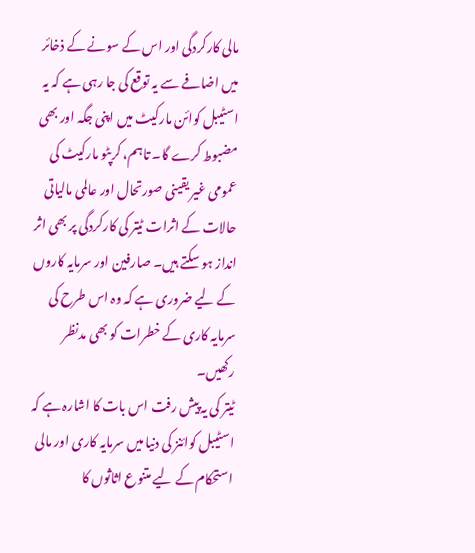مالی کارکردگی اور اس کے سونے کے ذخائر میں اضافے سے یہ توقع کی جا رہی ہے کہ یہ اسٹیبل کوائن مارکیٹ میں اپنی جگہ اور بھی مضبوط کرے گا۔ تاہم، کرپٹو مارکیٹ کی عمومی غیر یقینی صورتحال اور عالمی مالیاتی حالات کے اثرات ٹیتر کی کارکردگی پر بھی اثر انداز ہو سکتے ہیں۔ صارفین اور سرمایہ کاروں کے لیے ضروری ہے کہ وہ اس طرح کی سرمایہ کاری کے خطرات کو بھی مدنظر رکھیں۔
ٹیتر کی یہ پیش رفت اس بات کا اشارہ ہے کہ اسٹیبل کوائنز کی دنیا میں سرمایہ کاری اور مالی استحکام کے لیے متنوع اثاثوں کا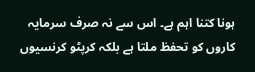ہونا کتنا اہم ہے۔ اس سے نہ صرف سرمایہ کاروں کو تحفظ ملتا ہے بلکہ کرپٹو کرنسیوں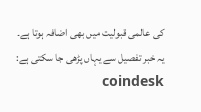کی عالمی قبولیت میں بھی اضافہ ہوتا ہے۔
یہ خبر تفصیل سے یہاں پڑھی جا سکتی ہے: coindesk